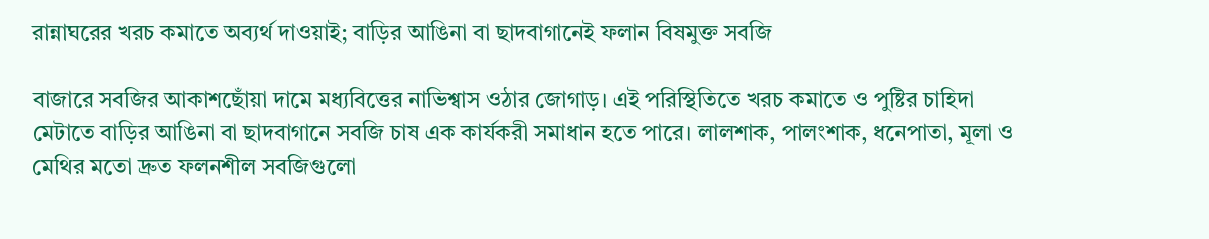রান্নাঘরের খরচ কমাতে অব্যর্থ দাওয়াই; বাড়ির আঙিনা বা ছাদবাগানেই ফলান বিষমুক্ত সবজি

বাজারে সবজির আকাশছোঁয়া দামে মধ্যবিত্তের নাভিশ্বাস ওঠার জোগাড়। এই পরিস্থিতিতে খরচ কমাতে ও পুষ্টির চাহিদা মেটাতে বাড়ির আঙিনা বা ছাদবাগানে সবজি চাষ এক কার্যকরী সমাধান হতে পারে। লালশাক, পালংশাক, ধনেপাতা, মূলা ও মেথির মতো দ্রুত ফলনশীল সবজিগুলো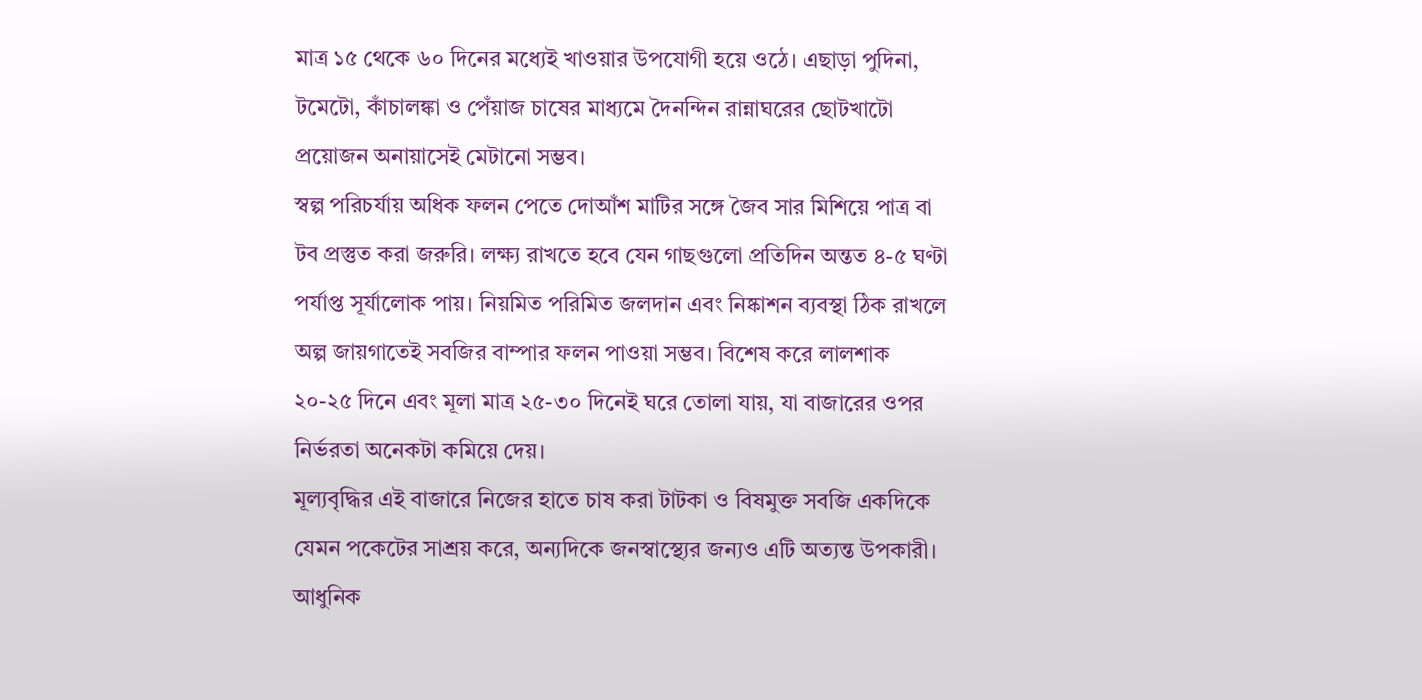মাত্র ১৫ থেকে ৬০ দিনের মধ্যেই খাওয়ার উপযোগী হয়ে ওঠে। এছাড়া পুদিনা, টমেটো, কাঁচালঙ্কা ও পেঁয়াজ চাষের মাধ্যমে দৈনন্দিন রান্নাঘরের ছোটখাটো প্রয়োজন অনায়াসেই মেটানো সম্ভব।
স্বল্প পরিচর্যায় অধিক ফলন পেতে দোআঁশ মাটির সঙ্গে জৈব সার মিশিয়ে পাত্র বা টব প্রস্তুত করা জরুরি। লক্ষ্য রাখতে হবে যেন গাছগুলো প্রতিদিন অন্তত ৪-৫ ঘণ্টা পর্যাপ্ত সূর্যালোক পায়। নিয়মিত পরিমিত জলদান এবং নিষ্কাশন ব্যবস্থা ঠিক রাখলে অল্প জায়গাতেই সবজির বাম্পার ফলন পাওয়া সম্ভব। বিশেষ করে লালশাক ২০-২৫ দিনে এবং মূলা মাত্র ২৫-৩০ দিনেই ঘরে তোলা যায়, যা বাজারের ওপর নির্ভরতা অনেকটা কমিয়ে দেয়।
মূল্যবৃদ্ধির এই বাজারে নিজের হাতে চাষ করা টাটকা ও বিষমুক্ত সবজি একদিকে যেমন পকেটের সাশ্রয় করে, অন্যদিকে জনস্বাস্থ্যের জন্যও এটি অত্যন্ত উপকারী। আধুনিক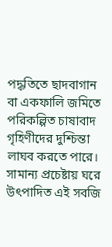পদ্ধতিতে ছাদবাগান বা একফালি জমিতে পরিকল্পিত চাষাবাদ গৃহিণীদের দুশ্চিন্তা লাঘব করতে পারে। সামান্য প্রচেষ্টায় ঘরে উৎপাদিত এই সবজি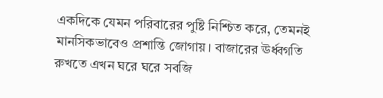একদিকে যেমন পরিবারের পুষ্টি নিশ্চিত করে, তেমনই মানসিকভাবেও প্রশান্তি জোগায়। বাজারের ঊর্ধ্বগতি রুখতে এখন ঘরে ঘরে সবজি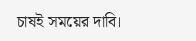চাষই সময়ের দাবি।